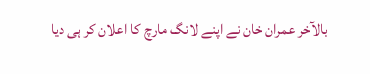بالآخر عمران خان نے اپنے لانگ مارچ کا اعلان کر ہی دیا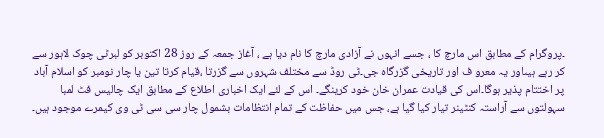۔پروگرام کے مطابق اس مارچ کا ، جسے انہوں نے آزادی مارچ کا نام دیا ہے ، آغاز جمعہ کے روز 28 اکتوبر کو لبرٹی چوک لاہور سے کر رہے ہیںاور یہ معرو ف اور تاریخی گزرگاہ جی۔ٹی روڈ سے مختلف شہروں سے گزرتا ،قیام کرتا تین یا چار نومبر کو اسلام آباد پر اختتام پذیر ہوگا۔اس کی قیادت عمران خان خود کرینگے۔ اس کے لئے ایک اخباری اطلاع کے مطابق ایک چالیس فٹ لمبا سہولتوں سے آراستہ کنٹینر تیار کیا گیا ہے، جس میں حفاظت کے تمام انتظامات بشمول چار سی سی ٹی وی کیمرے موجود ہیں۔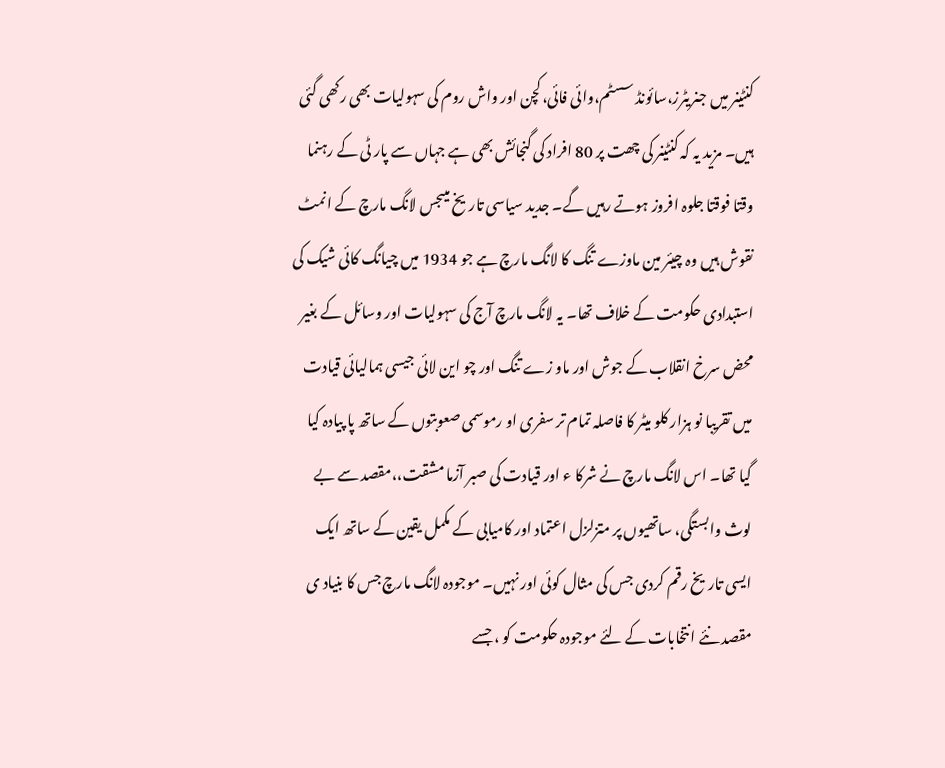کنٹینر میں جنریٹرز،سائونڈ سسٹم،وائی فائی،کچن اور واش روم کی سہولیات بھی رکھی گئی ہیں۔ مزید یہ کہ کنٹینر کی چھت پر 80 افراد کی گنجائش بھی ہے جہاں سے پار ٹی کے رہنما وقتا فوقتا جلوہ افروز ہوتے رہیں گے۔ جدید سیاسی تاریخ میںجس لانگ مارچ کے انمٹ نقوش ہیں وہ چیئر مین ماوزے تنگ کا لانگ مارچ ہے جو 1934 میں چیانگ کائی شیک کی استبدادی حکومت کے خلاف تھا۔ یہ لانگ مارچ آج کی سہولیات اور وسائل کے بغیر محض سرخ انقلاب کے جوش اور ماو زے تنگ اور چو این لائی جیسی ہمالیائی قیادت میں تقریبا نو ہزار کلو میٹر کا فاصلہ تمام تر سفری او رموسمی صعوبتوں کے ساتھ پا پیادہ کیا گیا تھا۔ اس لانگ مارچ نے شرکا ء اور قیادت کی صبر آزما مشقت،،مقصد سے بے لوث وابستگی، ساتھیوں پر متزلزل اعتماد اور کامیابی کے مکمل یقین کے ساتھ ایک ایسی تاریخ رقم کردی جس کی مثال کوئی اور نہیں۔ موجودہ لانگ مارچ جس کا بنیاد ی مقصد نئے انتخابات کے لئے موجودہ حکومت کو ، جسے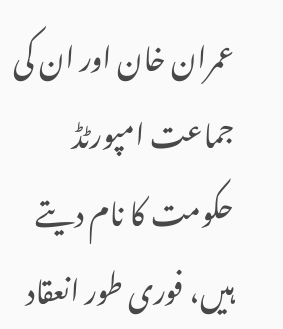عمران خان اور ان کی جماعت امپورٹڈ حکومت کا نام دیتے ہیں، فوری طور انعقاد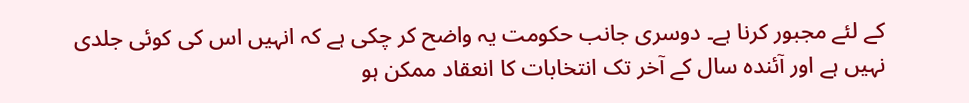کے لئے مجبور کرنا ہے۔ دوسری جانب حکومت یہ واضح کر چکی ہے کہ انہیں اس کی کوئی جلدی نہیں ہے اور آئندہ سال کے آخر تک انتخابات کا انعقاد ممکن ہو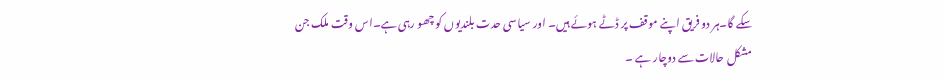سکے گا۔ہر دو فریق اپنے موقف پر ڈٹے ہوئے ہیں۔ اور سیاسی حدت بلندیوں کو چھو رہی ہے۔اس وقت ملک جن مشکل حالات سے دوچار ہے ۔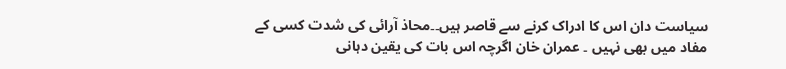سیاست دان اس کا ادراک کرنے سے قاصر ہیں۔۔محاذ آرائی کی شدت کسی کے مفاد میں بھی نہیں ۔ عمران خان اگرچہ اس بات کی یقین دہانی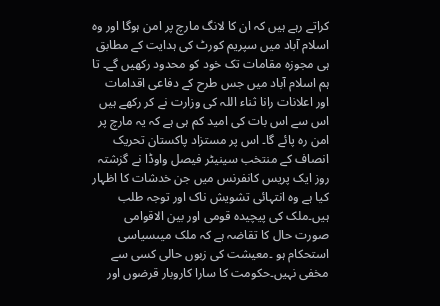کراتے رہے ہیں کہ ان کا لانگ مارچ پر امن ہوگا اور وہ اسلام آباد میں سپریم کورٹ کی ہدایت کے مطابق ہی مجوزہ مقامات تک خود کو محدود رکھیں گے۔ تا ہم اسلام آباد میں جس طرح کے دفاعی اقدامات اور اعلانات رانا ثناء اللہ کی وزارت نے کر رکھے ہیں اس سے اس بات کی امید کم ہی ہے کہ یہ مارچ پر امن رہ پائے گا۔ اس پر مستزاد پاکستان تحریک انصاف کے منتخب سینیٹر فیصل واوڈا نے گزشتہ روز ایک پریس کانفرنس میں جن خدشات کا اظہار کیا ہے وہ انتہائی تشویش ناک اور توجہ طلب ہیں۔ملک کی پیچیدہ قومی اور بین الاقوامی صورت حال کا تقاضہ ہے کہ ملک میںسیاسی استحکام ہو ۔معیشت کی زبوں حالی کسی سے مخفی نہیں۔حکومت کا سارا کاروبار قرضوں اور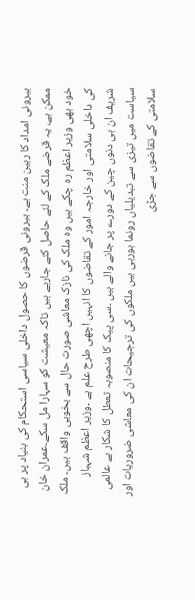بیرونی امداد کا رہین منت ہے۔ بیرونی قرضوں کا حصول داخلی سیاسی استحکام کی بنیاد پر ہی ممکن ہے، یہ قرضے ملک کے لئے حاصل کئے جارہے ہیں تاکہ معیشت کو سہارا مل سکے۔عمران خان خود بھی وزیر اعظم رہ چکے ہیں وہ ملک کی نازک معاشی صورت حال سے بخوبی واقف ہیں۔ ملک کی داخلی سلامتی اور خارجہ امور کے تقاضوں کا انہیں اچھی طرح علم ہے ۔وزیر اعظم شہباز شریف ان ہی دنوں چین کے دورے پر جانے والے ہیں ۔سی پیک کا منصوبہ تعطل کا شکار ہے عالمی سیاست میں تیزی سے تبدیلیاں رونما ہورہی ہیں ملکوں کی ترجیحات ان کی معاشی ضروریات اور سلامتی کے تقاضوں سے جڑی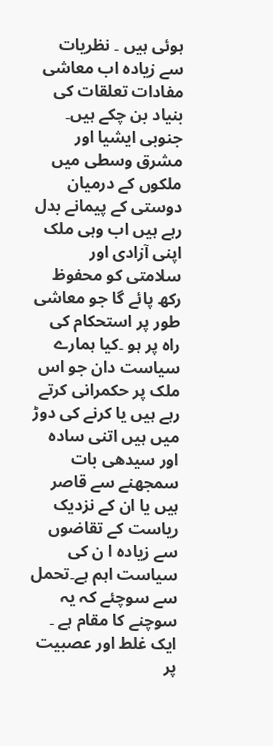ہوئی ہیں ۔ نظریات سے زیادہ اب معاشی مفادات تعلقات کی بنیاد بن چکے ہیں۔ جنوبی ایشیا اور مشرق وسطی میں ملکوں کے درمیان دوستی کے پیمانے بدل رہے ہیں اب وہی ملک اپنی آزادی اور سلامتی کو محفوظ رکھ پائے گا جو معاشی طور پر استحکام کی راہ پر ہو ۔کیا ہمارے سیاست دان جو اس ملک پر حکمرانی کرتے رہے ہیں یا کرنے کی دوڑ میں ہیں اتنی سادہ اور سیدھی بات سمجھنے سے قاصر ہیں یا ان کے نزدیک ریاست کے تقاضوں سے زیادہ ا ن کی سیاست اہم ہے۔تحمل سے سوچئے کہ یہ سوچنے کا مقام ہے ۔ ایک غلط اور عصبیت پر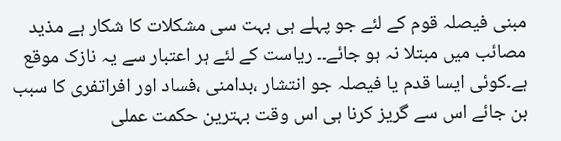مبنی فیصلہ قوم کے لئے جو پہلے ہی بہت سی مشکلات کا شکار ہے مذید مصائب میں مبتلا نہ ہو جائے۔۔ ریاست کے لئے ہر اعتبار سے یہ نازک موقع ہے۔کوئی ایسا قدم یا فیصلہ جو انتشار ،بدامنی ،فساد اور افراتفری کا سبب بن جائے اس سے گریز کرنا ہی اس وقت بہترین حکمت عملی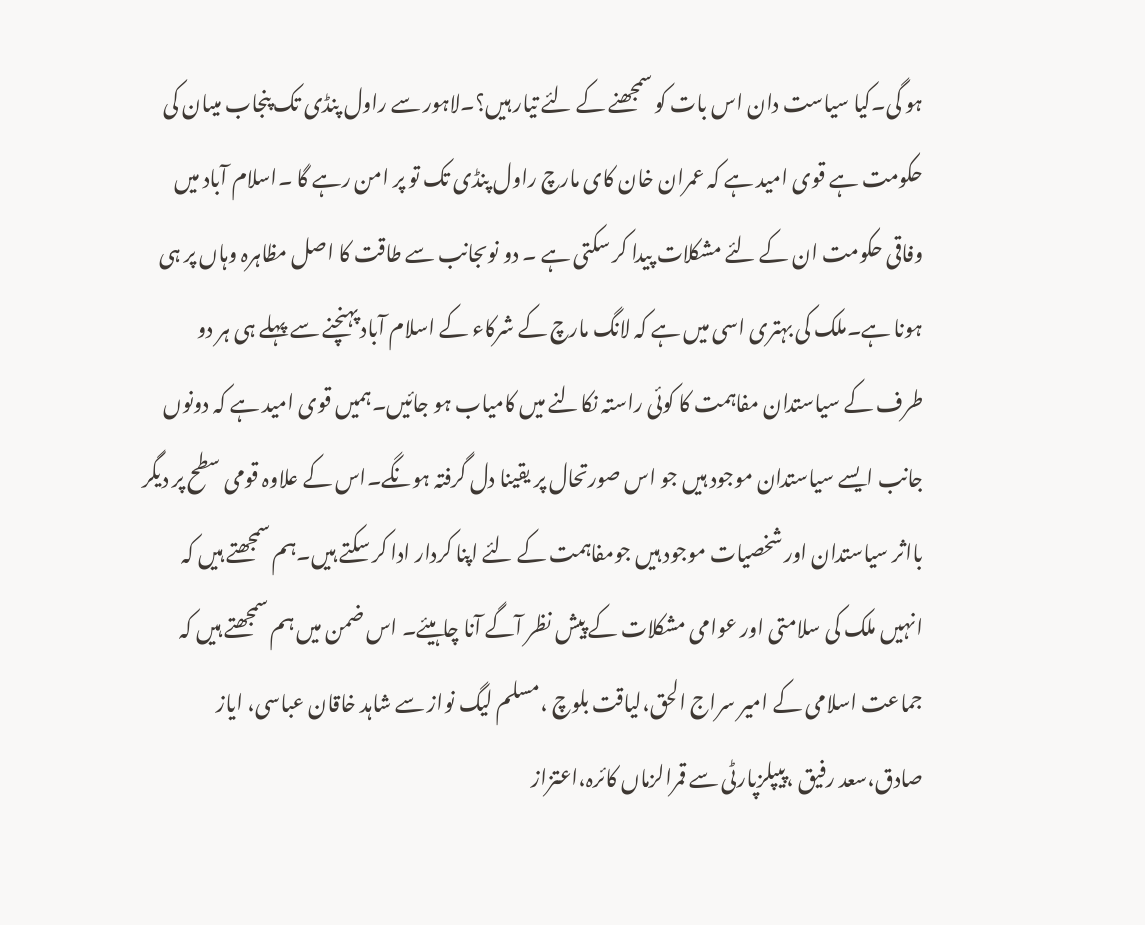ہو گی۔کیا سیاست دان اس بات کو سمجھنے کے لئے تیار ہیں؟۔لاہور سے راول پنڈی تک پنجاب میںان کی حکومت ہے قوی امید ہے کہ عمران خان کای مارچ راول پنڈی تک تو پر امن رہے گا ۔اسلام آباد میں وفاقی حکومت ان کے لئے مشکلات پیدا کر سکتی ہے ۔ دو نوںجانب سے طاقت کا اصل مظاہرہ وہاں پر ہی ہونا ہے۔ملک کی بہتری اسی میں ہے کہ لانگ مارچ کے شرکاء کے اسلام آباد پہنچنے سے پہلے ہی ہر دو طرف کے سیاستدان مفاہمت کا کوئی راستہ نکالنے میں کامیاب ہو جائیں۔ہمیں قوی امید ہے کہ دونوں جانب ایسے سیاستدان موجود ہیں جو اس صورتحال پر یقینا دل گرفتہ ہونگے۔اس کے علاوہ قومی سطح پر دیگر بااثر سیاستدان اور شخصیات موجود ہیں جومفاہمت کے لئے اپنا کردار ادا کر سکتے ہیں۔ہم سمجھتے ہیں کہ انہیں ملک کی سلامتی اور عوامی مشکلات کے پیش نظر آگے آنا چاہیئے۔ اس ضمن میں ہم سمجھتے ہیں کہ جماعت اسلامی کے امیر سراج الحق،لیاقت بلوچ ،مسلم لیگ نواز سے شاہد خاقان عباسی، ایاز صادق،سعد رفیق ،پیپلزپارٹی سے قمرالزماں کائرہ،اعتزاز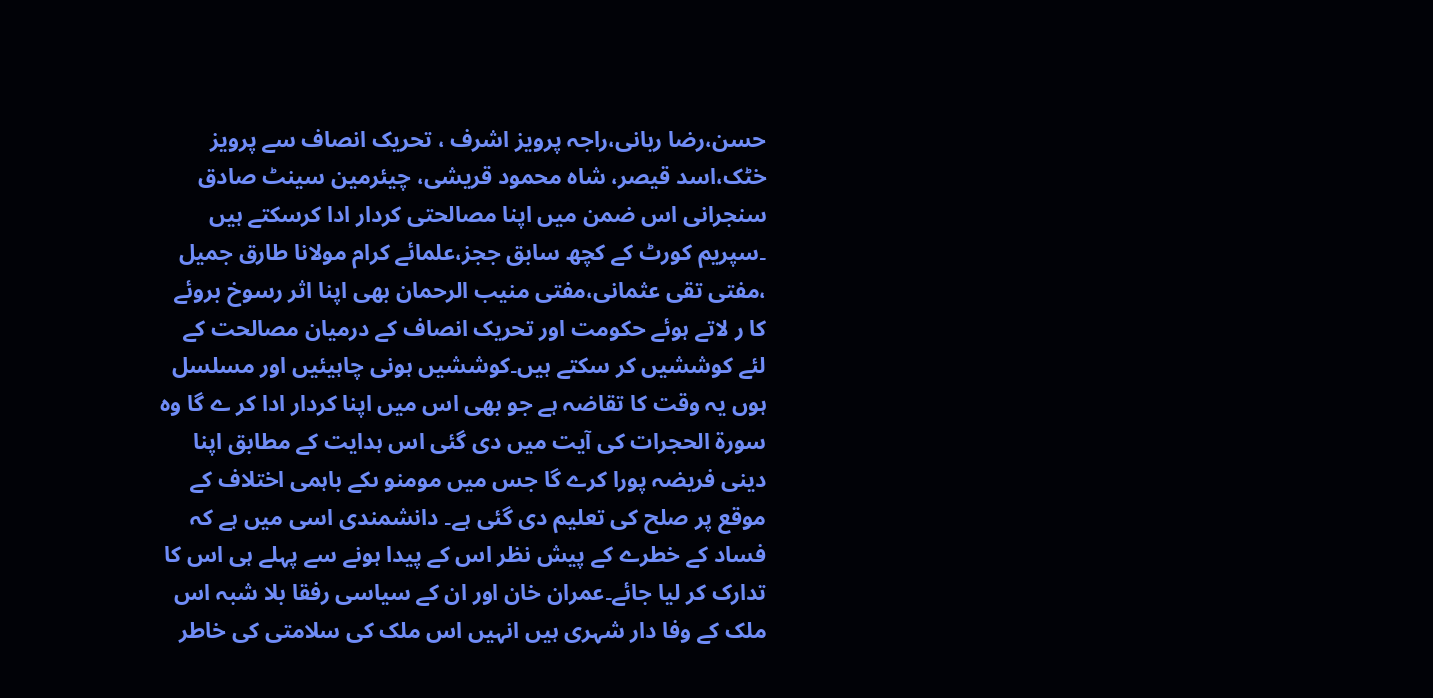حسن،رضا ربانی،راجہ پرویز اشرف ، تحریک انصاف سے پرویز خٹک،اسد قیصر، شاہ محمود قریشی، چیئرمین سینٹ صادق سنجرانی اس ضمن میں اپنا مصالحتی کردار ادا کرسکتے ہیں ۔سپریم کورٹ کے کچھ سابق ججز،علمائے کرام مولانا طارق جمیل ،مفتی تقی عثمانی،مفتی منیب الرحمان بھی اپنا اثر رسوخ بروئے کا ر لاتے ہوئے حکومت اور تحریک انصاف کے درمیان مصالحت کے لئے کوششیں کر سکتے ہیں۔کوششیں ہونی چاہیئیں اور مسلسل ہوں یہ وقت کا تقاضہ ہے جو بھی اس میں اپنا کردار ادا کر ے گا وہ سورۃ الحجرات کی آیت میں دی گئی اس ہدایت کے مطابق اپنا دینی فریضہ پورا کرے گا جس میں مومنو ںکے باہمی اختلاف کے موقع پر صلح کی تعلیم دی گئی ہے۔ دانشمندی اسی میں ہے کہ فساد کے خطرے کے پیش نظر اس کے پیدا ہونے سے پہلے ہی اس کا تدارک کر لیا جائے۔عمران خان اور ان کے سیاسی رفقا بلا شبہ اس ملک کے وفا دار شہری ہیں انہیں اس ملک کی سلامتی کی خاطر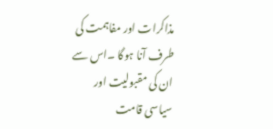مذاکرات اور مفاہمت کی طرف آنا ہوگا ۔اس سے ان کی مقبولیت اور سیاسی قامت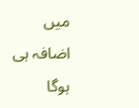میں اضافہ ہی ہوگا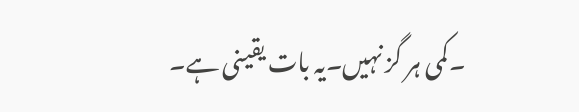۔کمی ہر گز نہیں۔یہ بات یقینی ہے۔